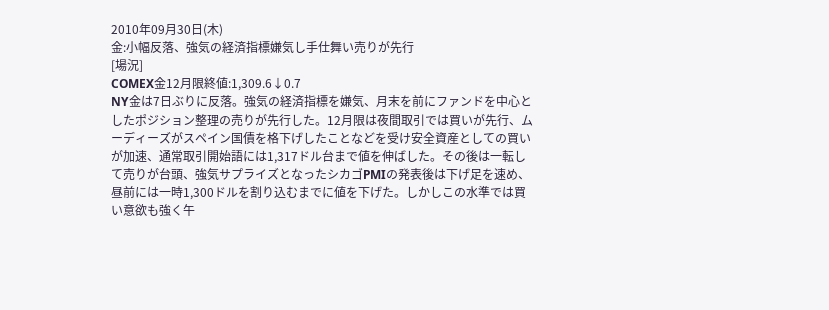2010年09月30日(木)
金:小幅反落、強気の経済指標嫌気し手仕舞い売りが先行
[場況]
COMEX金12月限終値:1,309.6↓0.7
NY金は7日ぶりに反落。強気の経済指標を嫌気、月末を前にファンドを中心としたポジション整理の売りが先行した。12月限は夜間取引では買いが先行、ムーディーズがスペイン国債を格下げしたことなどを受け安全資産としての買いが加速、通常取引開始語には1,317ドル台まで値を伸ばした。その後は一転して売りが台頭、強気サプライズとなったシカゴPMIの発表後は下げ足を速め、昼前には一時1,300ドルを割り込むまでに値を下げた。しかしこの水準では買い意欲も強く午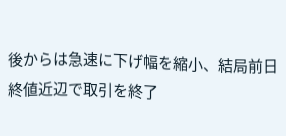後からは急速に下げ幅を縮小、結局前日終値近辺で取引を終了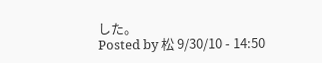した。
Posted by 松 9/30/10 - 14:50